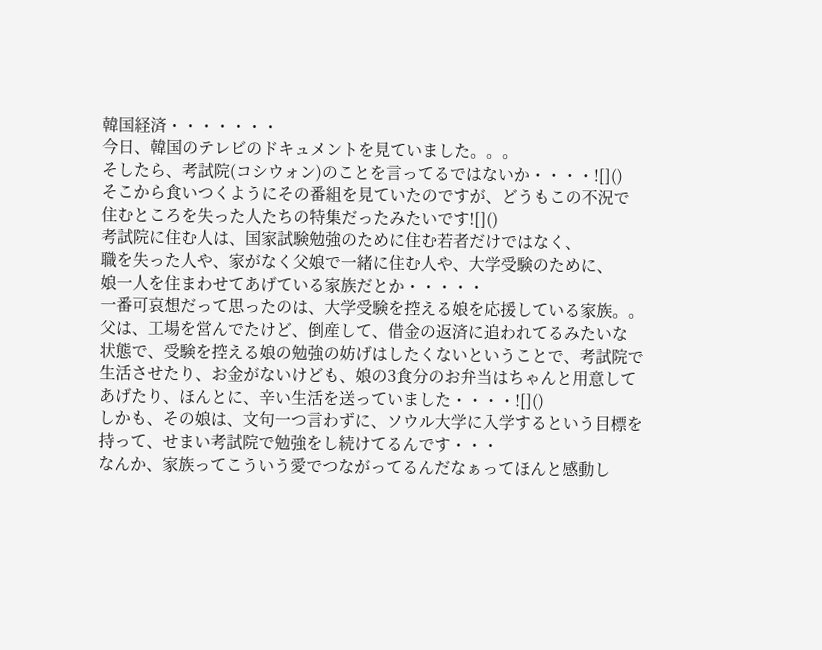韓国経済・・・・・・・
今日、韓国のテレビのドキュメントを見ていました。。。
そしたら、考試院(コシウォン)のことを言ってるではないか・・・・![]()
そこから食いつくようにその番組を見ていたのですが、どうもこの不況で
住むところを失った人たちの特集だったみたいです![]()
考試院に住む人は、国家試験勉強のために住む若者だけではなく、
職を失った人や、家がなく父娘で一緒に住む人や、大学受験のために、
娘一人を住まわせてあげている家族だとか・・・・・
一番可哀想だって思ったのは、大学受験を控える娘を応援している家族。。
父は、工場を営んでたけど、倒産して、借金の返済に追われてるみたいな
状態で、受験を控える娘の勉強の妨げはしたくないということで、考試院で
生活させたり、お金がないけども、娘の3食分のお弁当はちゃんと用意して
あげたり、ほんとに、辛い生活を送っていました・・・・![]()
しかも、その娘は、文句一つ言わずに、ソウル大学に入学するという目標を
持って、せまい考試院で勉強をし続けてるんです・・・
なんか、家族ってこういう愛でつながってるんだなぁってほんと感動し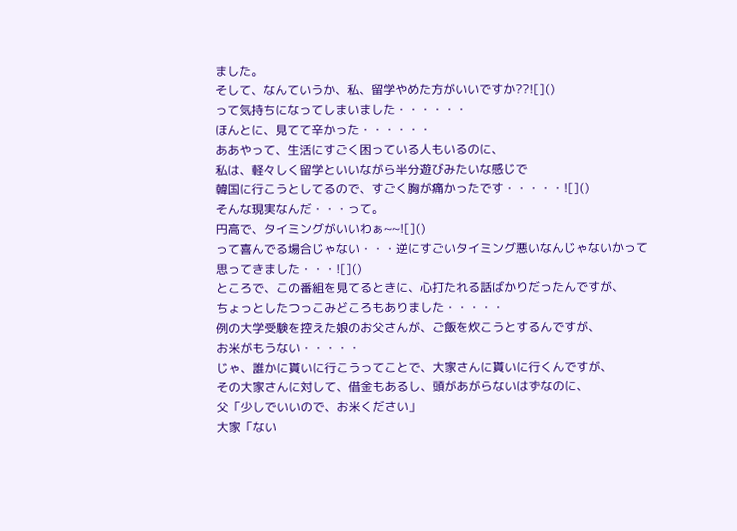ました。
そして、なんていうか、私、留学やめた方がいいですか??![]()
って気持ちになってしまいました・・・・・・
ほんとに、見てて辛かった・・・・・・
ああやって、生活にすごく困っている人もいるのに、
私は、軽々しく留学といいながら半分遊びみたいな感じで
韓国に行こうとしてるので、すごく胸が痛かったです・・・・・![]()
そんな現実なんだ・・・って。
円高で、タイミングがいいわぁ~~![]()
って喜んでる場合じゃない・・・逆にすごいタイミング悪いなんじゃないかって
思ってきました・・・![]()
ところで、この番組を見てるときに、心打たれる話ばかりだったんですが、
ちょっとしたつっこみどころもありました・・・・・
例の大学受験を控えた娘のお父さんが、ご飯を炊こうとするんですが、
お米がもうない・・・・・
じゃ、誰かに貰いに行こうってことで、大家さんに貰いに行くんですが、
その大家さんに対して、借金もあるし、頭があがらないはずなのに、
父「少しでいいので、お米ください」
大家「ない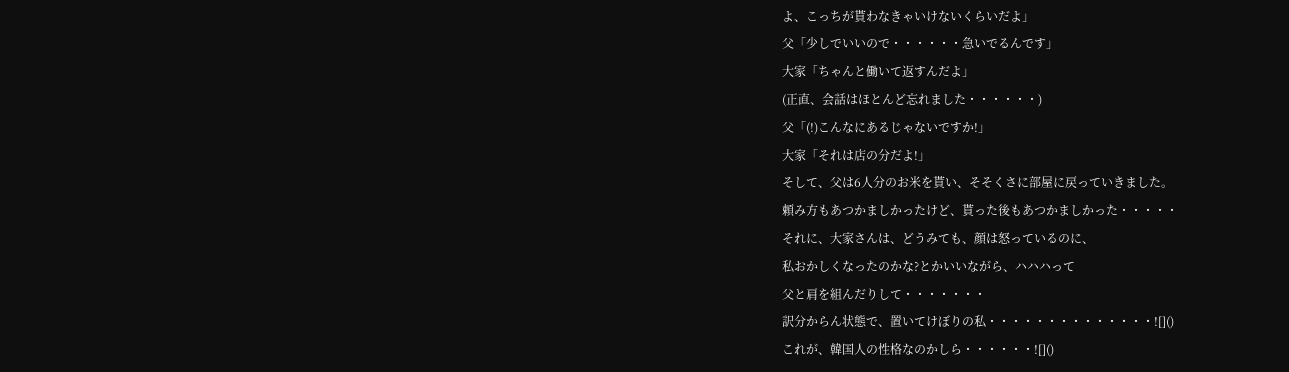よ、こっちが貰わなきゃいけないくらいだよ」
父「少しでいいので・・・・・・急いでるんです」
大家「ちゃんと働いて返すんだよ」
(正直、会話はほとんど忘れました・・・・・・)
父「(!)こんなにあるじゃないですか!」
大家「それは店の分だよ!」
そして、父は6人分のお米を貰い、そそくさに部屋に戻っていきました。
頼み方もあつかましかったけど、貰った後もあつかましかった・・・・・
それに、大家さんは、どうみても、顔は怒っているのに、
私おかしくなったのかな?とかいいながら、ハハハって
父と肩を組んだりして・・・・・・・
訳分からん状態で、置いてけぼりの私・・・・・・・・・・・・・・![]()
これが、韓国人の性格なのかしら・・・・・・![]()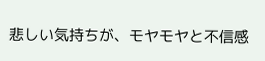悲しい気持ちが、モヤモヤと不信感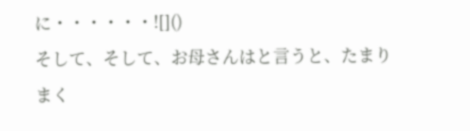に・・・・・・![]()
そして、そして、お母さんはと言うと、たまりまく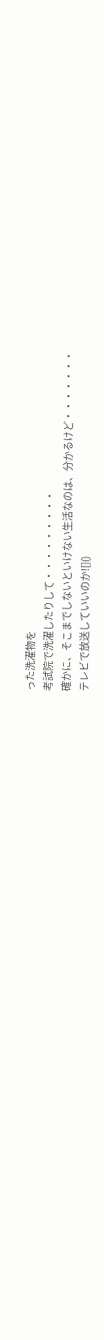った洗濯物を
考試院で洗濯したりして・・・・・・・・・
確かに、そこまでしないといけない生活なのは、分かるけど・・・・・・・
テレビで放送していいのか![]()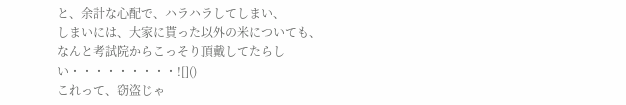と、余計な心配で、ハラハラしてしまい、
しまいには、大家に貰った以外の米についても、
なんと考試院からこっそり頂戴してたらしい・・・・・・・・・![]()
これって、窃盗じゃ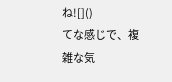ね![]()
てな感じで、複雑な気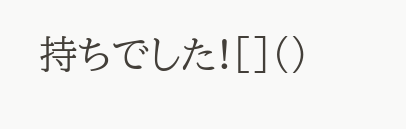持ちでした![]()